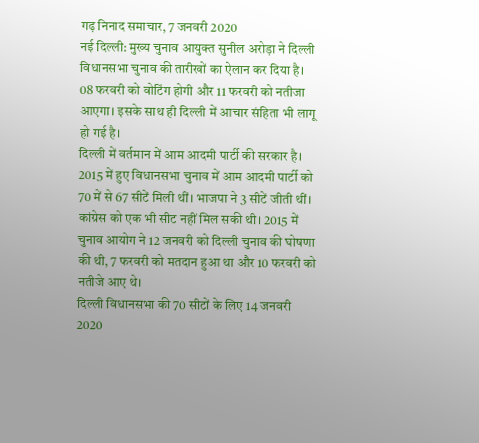गढ़ निनाद समाचार, 7 जनवरी 2020
नई दिल्ली: मुख्य चुनाव आयुक्त सुनील अरोड़ा ने दिल्ली विधानसभा चुनाव की तारीखों का ऐलान कर दिया है। 08 फरवरी को वोटिंग होगी और 11 फरवरी को नतीजा आएगा। इसके साथ ही दिल्ली में आचार संहिता भी लागू हो गई है।
दिल्ली में वर्तमान में आम आदमी पार्टी की सरकार है। 2015 में हुए विधानसभा चुनाव में आम आदमी पार्टी को 70 में से 67 सीटें मिली थीं। भाजपा ने 3 सीटें जीती थीं। कांग्रेस को एक भी सीट नहीं मिल सकी थी। 2015 में चुनाव आयोग ने 12 जनवरी को दिल्ली चुनाव की घोषणा की थी, 7 फरवरी को मतदान हुआ था और 10 फरवरी को नतीजे आए थे।
दिल्ली विधानसभा की 70 सीटों के लिए 14 जनवरी 2020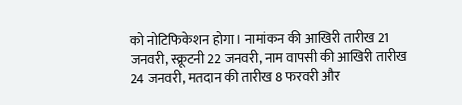को नोटिफिकेशन होगा। नामांकन की आखिरी तारीख 21 जनवरी, स्क्रूटनी 22 जनवरी, नाम वापसी की आखिरी तारीख 24 जनवरी, मतदान की तारीख 8 फरवरी और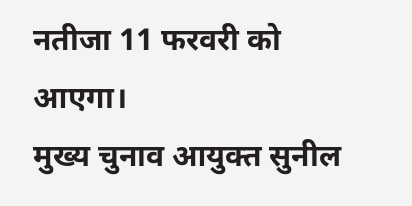नतीजा 11 फरवरी को आएगा।
मुख्य चुनाव आयुक्त सुनील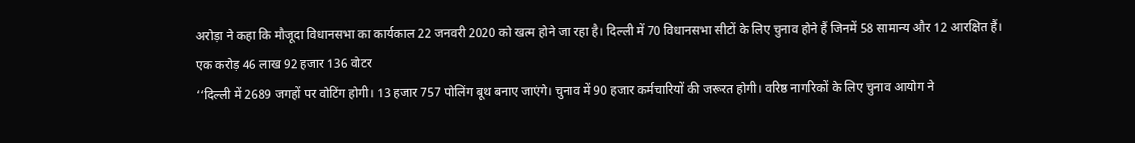अरोड़ा ने कहा कि मौजूदा विधानसभा का कार्यकाल 22 जनवरी 2020 को खत्म होने जा रहा है। दिल्ली में 70 विधानसभा सीटों के लिए चुनाव होने हैं जिनमें 58 सामान्य और 12 आरक्षित हैं।
एक करोड़ 46 लाख 92 हजार 136 वोटर
‘‘दिल्ली में 2689 जगहों पर वोटिंग होगी। 13 हजार 757 पोलिंग बूथ बनाए जाएंगे। चुनाव में 90 हजार कर्मचारियों की जरूरत होगी। वरिष्ठ नागरिकों के लिए चुनाव आयोग ने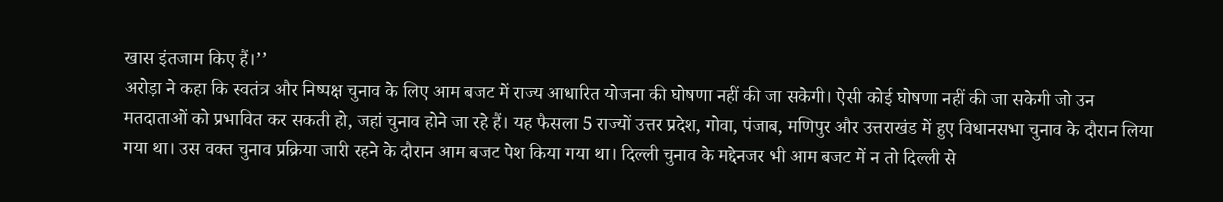खास इंतजाम किए हैं।’’
अरोड़ा ने कहा कि स्वतंत्र और निष्पक्ष चुनाव के लिए आम बजट में राज्य आधारित योजना की घोषणा नहीं की जा सकेगी। ऐसी कोई घोषणा नहीं की जा सकेगी जो उन मतदाताओं को प्रभावित कर सकती हो, जहां चुनाव होने जा रहे हैं। यह फैसला 5 राज्यों उत्तर प्रदेश, गोवा, पंजाब, मणिपुर और उत्तराखंड में हुए विधानसभा चुनाव के दौरान लिया गया था। उस वक्त चुनाव प्रक्रिया जारी रहने के दौरान आम बजट पेश किया गया था। दिल्ली चुनाव के मद्देनजर भी आम बजट में न तो दिल्ली से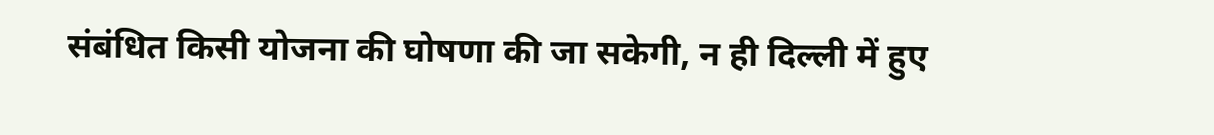संबंधित किसी योजना की घोषणा की जा सकेगी, न ही दिल्ली में हुए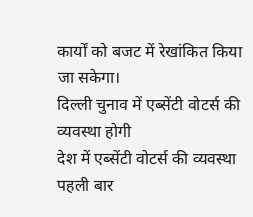कार्यों को बजट में रेखांकित किया जा सकेगा।
दिल्ली चुनाव में एब्सेंटी वोटर्स की व्यवस्था होगी
देश में एब्सेंटी वोटर्स की व्यवस्था पहली बार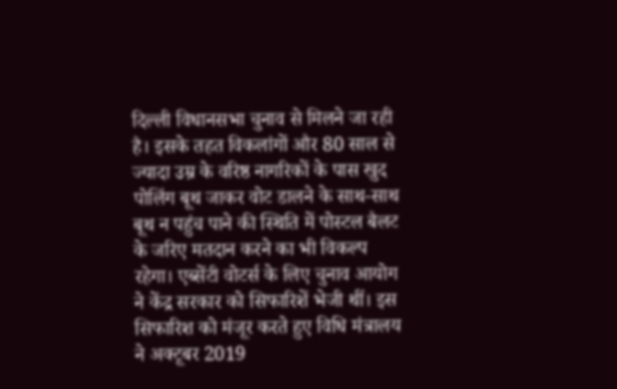दिल्ली विधानसभा चुनाव से मिलने जा रही है। इसके तहत विकलांगों और 80 साल से ज्यादा उम्र के वरिष्ठ नागरिकों के पास खुद पोलिंग बूथ जाकर वोट डालने के साथ-साथ बूथ न पहुंच पाने की स्थिति में पोस्टल बैलट के जरिए मतदान करने का भी विकल्प रहेगा। एब्सेंटी वोटर्स के लिए चुनाव आयोग ने केंद्र सरकार को सिफारिशें भेजी थीं। इस सिफारिश को मंजूर करते हुए विधि मंत्रालय ने अक्टूबर 2019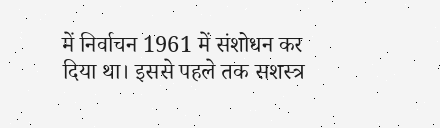में निर्वाचन 1961 में संशोधन कर दिया था। इससे पहले तक सशस्त्र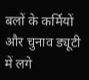बलों के कर्मियों और चुनाव ड्यूटी में लगे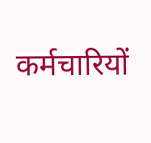कर्मचारियों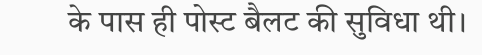के पास ही पोस्ट बैलट की सुविधा थी।